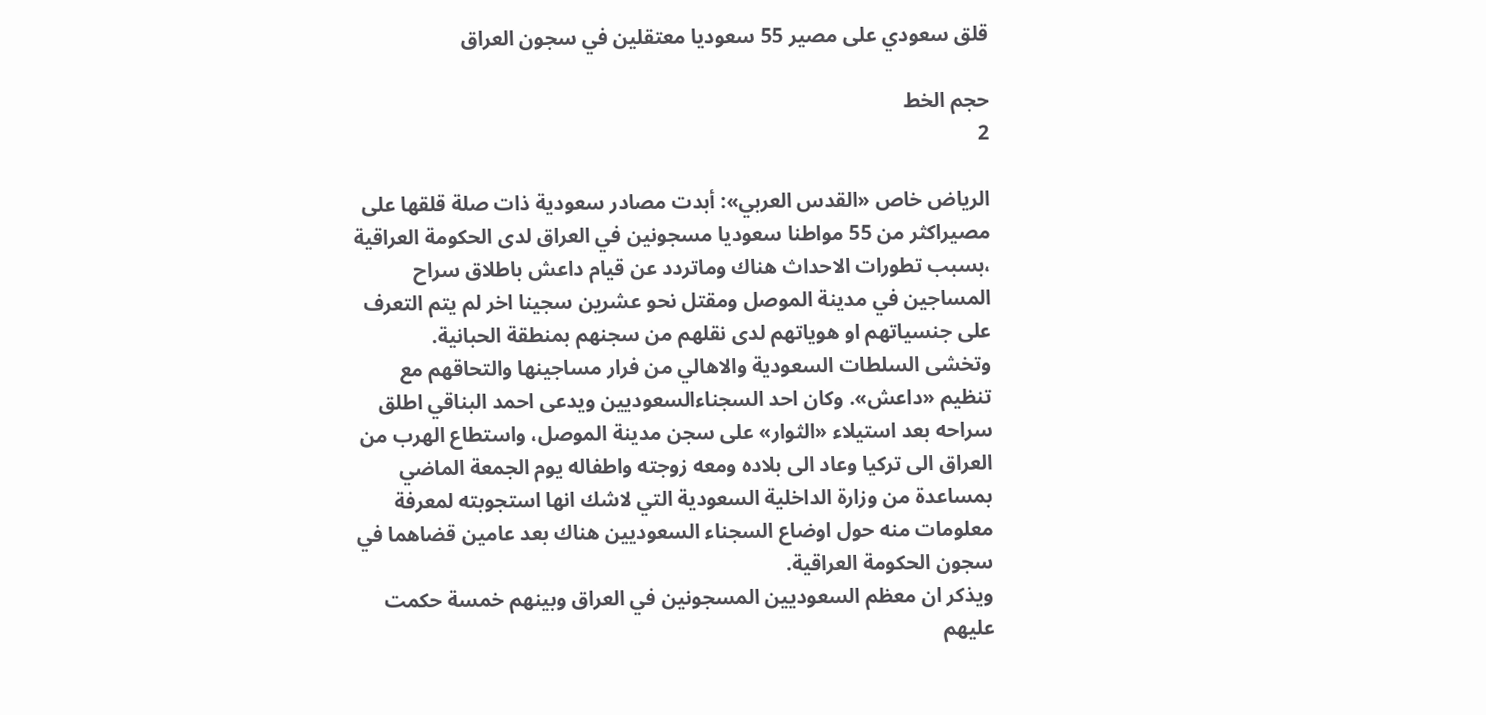قلق سعودي على مصير 55 سعوديا معتقلين في سجون العراق

حجم الخط
2

الرياض خاص «القدس العربي»: أبدت مصادر سعودية ذات صلة قلقها على مصيراكثر من 55 مواطنا سعوديا مسجونين في العراق لدى الحكومة العراقية ،بسبب تطورات الاحداث هناك وماتردد عن قيام داعش باطلاق سراح المساجين في مدينة الموصل ومقتل نحو عشرين سجينا اخر لم يتم التعرف على جنسياتهم او هوياتهم لدى نقلهم من سجنهم بمنطقة الحبانية.
وتخشى السلطات السعودية والاهالي من فرار مساجينها والتحاقهم مع تنظيم «داعش». وكان احد السجناءالسعوديين ويدعى احمد البناقي اطلق سراحه بعد استيلاء «الثوار» على سجن مدينة الموصل، واستطاع الهرب من العراق الى تركيا وعاد الى بلاده ومعه زوجته واطفاله يوم الجمعة الماضي بمساعدة من وزارة الداخلية السعودية التي لاشك انها استجوبته لمعرفة معلومات منه حول اوضاع السجناء السعوديين هناك بعد عامين قضاهما في سجون الحكومة العراقية.
ويذكر ان معظم السعوديين المسجونين في العراق وبينهم خمسة حكمت عليهم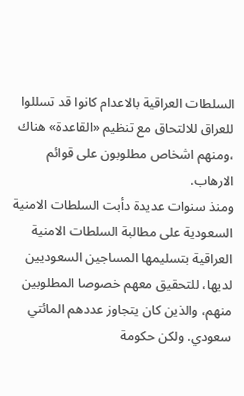السلطات العراقية بالاعدام كانوا قد تسللوا للعراق للالتحاق مع تنظيم «القاعدة» هناك ،ومنهم اشخاص مطلوبون على قوائم الارهاب.
ومنذ سنوات عديدة دأبت السلطات الامنية السعودية على مطالبة السلطات الامنية العراقية بتسليمها المساجين السعوديين لديها، للتحقيق معهم خصوصا المطلوبين منهم، والذين كان يتجاوز عددهم المائتي سعودي. ولكن حكومة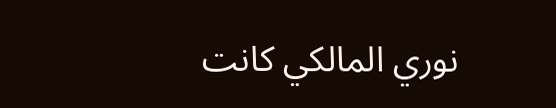نوري المالكي كانت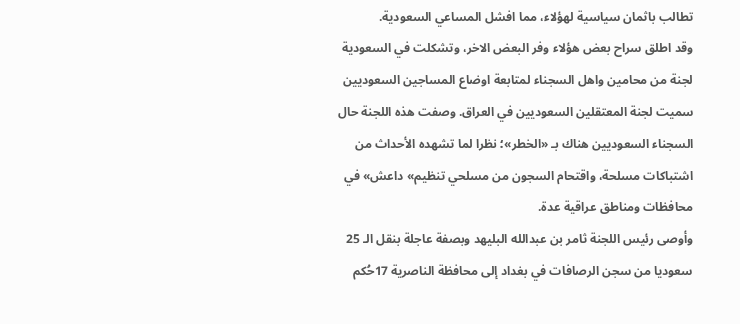تطالب باثمان سياسية لهؤلاء، مما افشل المساعي السعودية.
وقد اطلق سراح بعض هؤلاء وفر البعض الاخر، وتشكلت في السعودية لجنة من محامين واهل السجناء لمتابعة اوضاع المساجين السعوديين سميت لجنة المعتقلين السعوديين في العراق. وصفت هذه اللجنة حال السجناء السعوديين هناك بـ «الخطر»؛ نظرا لما تشهده الأحداث من اشتباكات مسلحة، واقتحام السجون من مسلحي تنظيم» داعش» في محافظات ومناطق عراقية عدة.
وأوصى رئيس اللجنة ثامر بن عبدالله البليهد وبصفة عاجلة بنقل الـ 25 سعوديا من سجن الرصافات في بغداد إلى محافظة الناصرية 17حُكم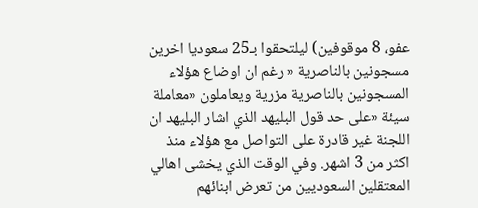عفو، 8 موقوفين) ليلتحقوا بـ25 سعوديا اخرين مسجونين بالناصرية « رغم ان اوضاع هؤلاء المسجونين بالناصرية مزرية ويعاملون «معاملة سيئة «على حد قول البليهد الذي اشار البليهد ان اللجنة غير قادرة على التواصل مع هؤلاء منذ اكثر من 3 اشهر. وفي الوقت الذي يخشى اهالي المعتقلين السعوديين من تعرض ابنائهم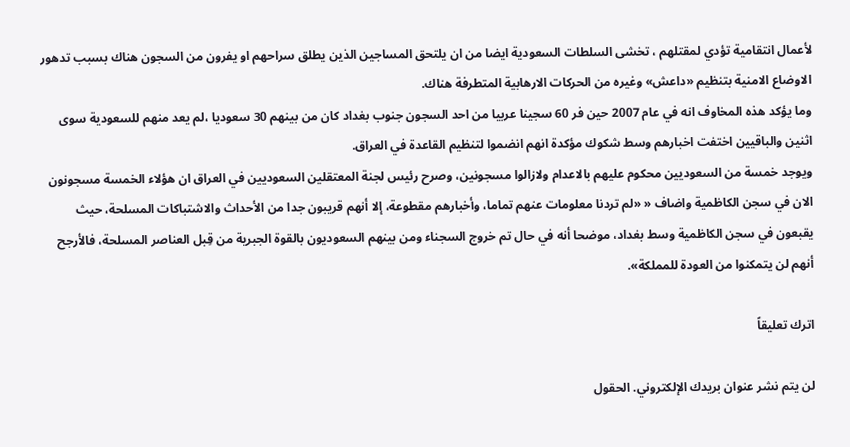لأعمال انتقامية تؤدي لمقتلهم ، تخشى السلطات السعودية ايضا من ان يلتحق المساجين الذين يطلق سراحهم او يفرون من السجون هناك بسبب تدهور الاوضاع الامنية بتنظيم «داعش» وغيره من الحركات الارهابية المتطرفة هناك.
وما يؤكد هذه المخاوف انه في عام 2007 حين فر 60 سجينا عربيا من احد السجون جنوب بغداد كان من بينهم 30 سعوديا ،لم يعد منهم للسعودية سوى اثنين والباقيين اختفت اخبارهم وسط شكوك مؤكدة انهم انضموا لتنظيم القاعدة في العراق.
ويوجد خمسة من السعوديين محكوم عليهم بالاعدام ولازالوا مسجونين، وصرح رئيس لجنة المعتقلين السعوديين في العراق ان هؤلاء الخمسة مسجونون الان في سجن الكاظمية واضاف « «لم تردنا معلومات عنهم تماما، وأخبارهم مقطوعة، إلا أنهم قريبون جدا من الأحداث والاشتباكات المسلحة، حيث يقبعون في سجن الكاظمية وسط بغداد، موضحا أنه في حال تم خروج السجناء ومن بينهم السعوديون بالقوة الجبرية من قِبل العناصر المسلحة، فالأرجح أنهم لن يتمكنوا من العودة للمملكة».

اترك تعليقاً

لن يتم نشر عنوان بريدك الإلكتروني. الحقول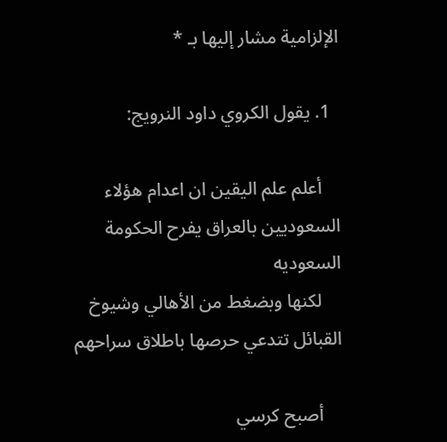الإلزامية مشار إليها بـ *

  1. يقول الكروي داود النرويج:

    أعلم علم اليقين ان اعدام هؤلاء السعوديين بالعراق يفرح الحكومة السعوديه
    لكنها وبضغط من الأهالي وشيوخ القبائل تتدعي حرصها باطلاق سراحهم

    أصبح كرسي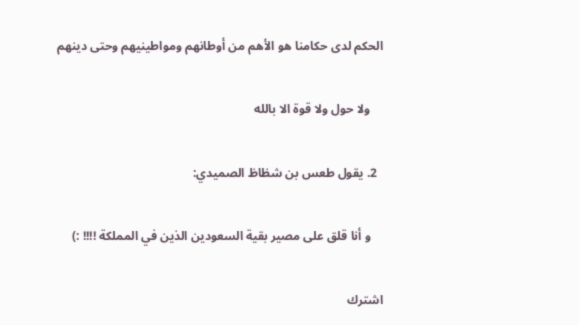الحكم لدى حكامنا هو الأهم من أوطانهم ومواطينيهم وحتى دينهم

    ولا حول ولا قوة الا بالله

  2. يقول طعس بن شظاظ الصميدي:

    و أنا قلق على مصير بقية السعودين الذين في المملكة !!!! :)

اشترك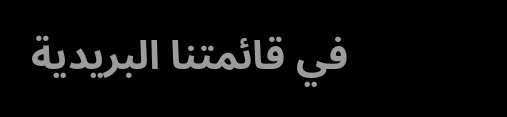في قائمتنا البريدية